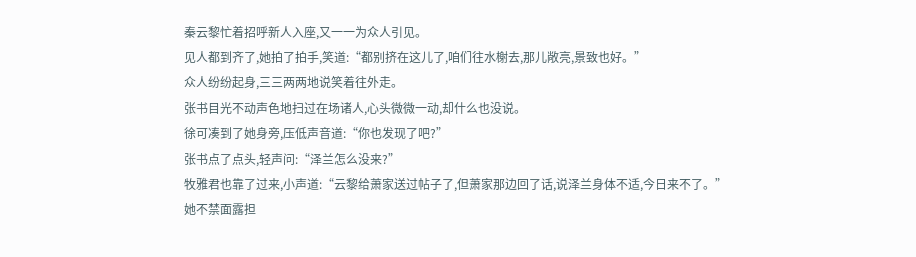秦云黎忙着招呼新人入座,又一一为众人引见。
见人都到齐了,她拍了拍手,笑道:“都别挤在这儿了,咱们往水榭去,那儿敞亮,景致也好。”
众人纷纷起身,三三两两地说笑着往外走。
张书目光不动声色地扫过在场诸人,心头微微一动,却什么也没说。
徐可凑到了她身旁,压低声音道:“你也发现了吧?”
张书点了点头,轻声问:“泽兰怎么没来?”
牧雅君也靠了过来,小声道:“云黎给萧家送过帖子了,但萧家那边回了话,说泽兰身体不适,今日来不了。”
她不禁面露担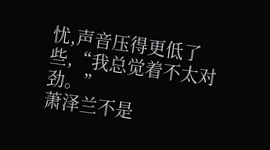忧,声音压得更低了些,“我总觉着不太对劲。”
萧泽兰不是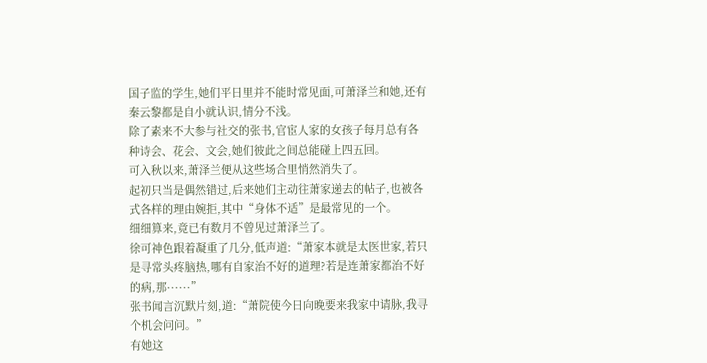国子监的学生,她们平日里并不能时常见面,可萧泽兰和她,还有秦云黎都是自小就认识,情分不浅。
除了素来不大参与社交的张书,官宦人家的女孩子每月总有各种诗会、花会、文会,她们彼此之间总能碰上四五回。
可入秋以来,萧泽兰便从这些场合里悄然消失了。
起初只当是偶然错过,后来她们主动往萧家递去的帖子,也被各式各样的理由婉拒,其中“身体不适”是最常见的一个。
细细算来,竟已有数月不曾见过萧泽兰了。
徐可神色跟着凝重了几分,低声道:“萧家本就是太医世家,若只是寻常头疼脑热,哪有自家治不好的道理?若是连萧家都治不好的病,那······”
张书闻言沉默片刻,道:“萧院使今日向晚要来我家中请脉,我寻个机会问问。”
有她这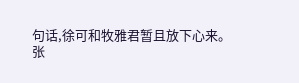句话,徐可和牧雅君暂且放下心来。
张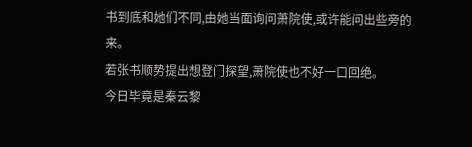书到底和她们不同,由她当面询问萧院使,或许能问出些旁的来。
若张书顺势提出想登门探望,萧院使也不好一口回绝。
今日毕竟是秦云黎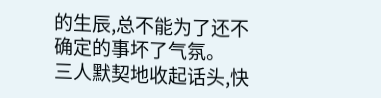的生辰,总不能为了还不确定的事坏了气氛。
三人默契地收起话头,快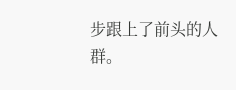步跟上了前头的人群。